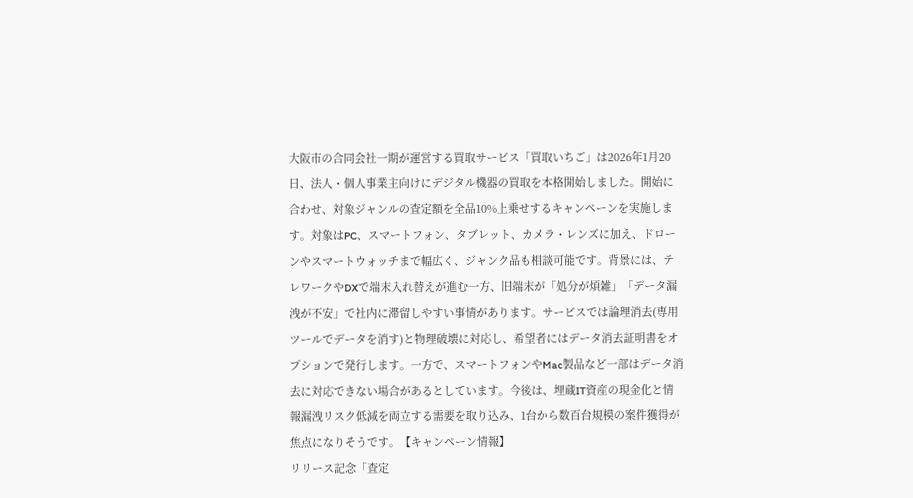大阪市の合同会社一期が運営する買取サービス「買取いちご」は2026年1月20日、法人・個人事業主向けにデジタル機器の買取を本格開始しました。開始に合わせ、対象ジャンルの査定額を全品10%上乗せするキャンペーンを実施します。対象はPC、スマートフォン、タブレット、カメラ・レンズに加え、ドローンやスマートウォッチまで幅広く、ジャンク品も相談可能です。背景には、テレワークやDXで端末入れ替えが進む一方、旧端末が「処分が煩雑」「データ漏洩が不安」で社内に滞留しやすい事情があります。サービスでは論理消去(専用ツールでデータを消す)と物理破壊に対応し、希望者にはデータ消去証明書をオプションで発行します。一方で、スマートフォンやMac製品など一部はデータ消去に対応できない場合があるとしています。今後は、埋蔵IT資産の現金化と情報漏洩リスク低減を両立する需要を取り込み、1台から数百台規模の案件獲得が焦点になりそうです。【キャンペーン情報】
リリース記念「査定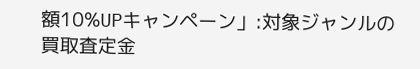額10%UPキャンペーン」:対象ジャンルの買取査定金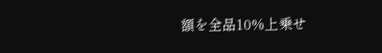額を全品10%上乗せ